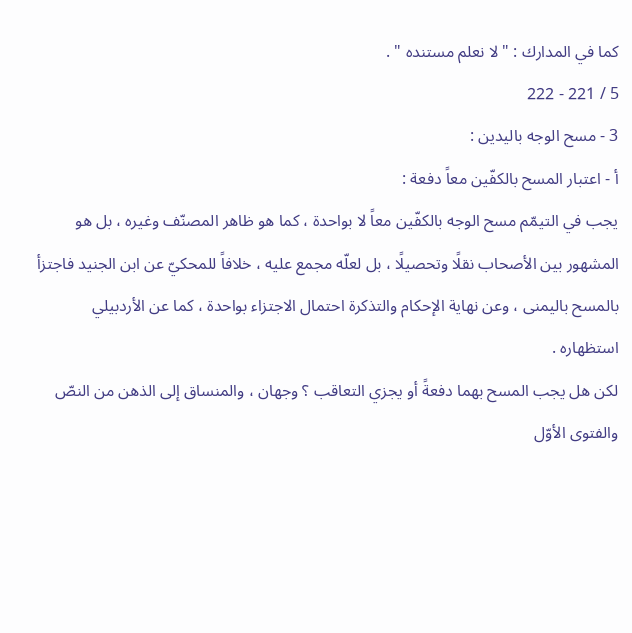كما في المدارك : " لا نعلم مستنده " .
5 / 221 - 222
3 - مسح الوجه باليدين :
أ - اعتبار المسح بالكفّين معاً دفعة :
يجب في التيمّم مسح الوجه بالكفّين معاً لا بواحدة ، كما هو ظاهر المصنّف وغيره ، بل هو المشهور بين الأصحاب نقلًا وتحصيلًا ، بل لعلّه مجمع عليه ، خلافاً للمحكيّ عن ابن الجنيد فاجتزأ بالمسح باليمنى ، وعن نهاية الإحكام والتذكرة احتمال الاجتزاء بواحدة ، كما عن الأردبيلي استظهاره .
لكن هل يجب المسح بهما دفعةً أو يجزي التعاقب ؟ وجهان ، والمنساق إلى الذهن من النصّ والفتوى الأوّل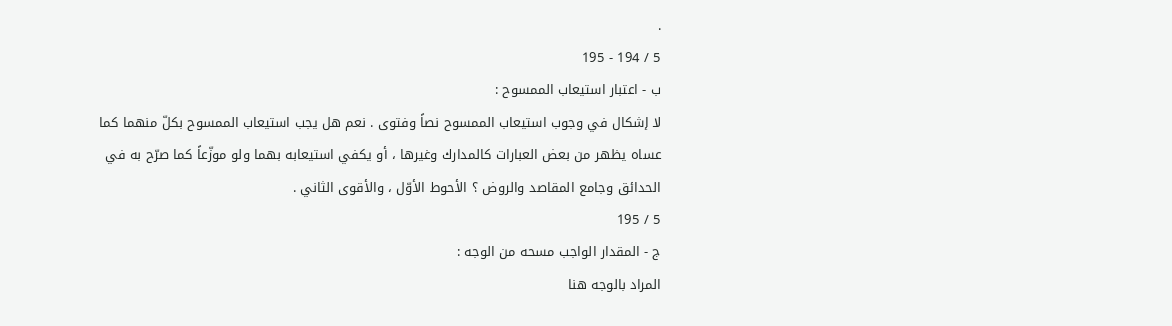.
5 / 194 - 195
ب - اعتبار استيعاب الممسوح :
لا إشكال في وجوب استيعاب الممسوح نصاً وفتوى . نعم هل يجب استيعاب الممسوح بكلّ منهما كما عساه يظهر من بعض العبارات كالمدارك وغيرها ، أو يكفي استيعابه بهما ولو موزّعاً كما صرّح به في الحدائق وجامع المقاصد والروض ؟ الأحوط الأوّل ، والأقوى الثاني .
5 / 195
ج - المقدار الواجب مسحه من الوجه :
المراد بالوجه هنا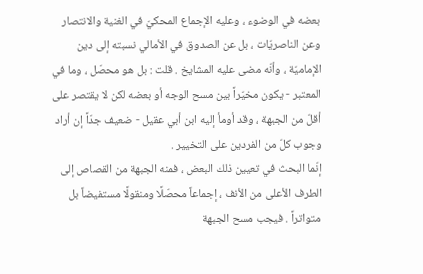بعضه في الوضوء ، وعليه الإجماع المحكيّ في الغنية والانتصار وعن الناصريّات ، بل عن الصدوق في الأمالي نسبته إلى دين الإماميّة ، وأنّه مضى عليه المشايخ . قلت : بل هو محصّل ، وما في المعتبر - يكون مخيّراً بين مسح الوجه أو بعضه لكن لا يقتصر على أقلّ من الجبهة ، وقد أومأ إليه ابن أبي عقيل - ضعيف جدّاً إن أراد وجوب كلّ من الفردين على التخيير .
إنّما البحث في تعيين ذلك البعض ، فمنه الجبهة من القصاص إلى الطرف الأعلى من الأنف ، إجماعاً محصّلًا ومنقولًا مستفيضاً بل متواتراً . فيجب مسح الجبهة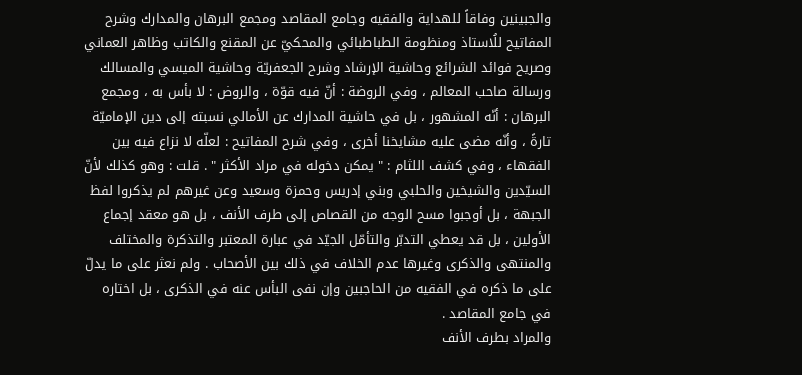والجبينين وفاقاً للهداية والفقيه وجامع المقاصد ومجمع البرهان والمدارك وشرح المفاتيح للُاستاذ ومنظومة الطباطبائي والمحكيّ عن المقنع والكاتب وظاهر العماني وصريح فوائد الشرائع وحاشية الإرشاد وشرح الجعفريّة وحاشية الميسي والمسالك ورسالة صاحب المعالم ، وفي الروضة : أنّ فيه قوّة ، والروض : لا بأس به ، ومجمع البرهان : أنّه المشهور ، بل في حاشية المدارك عن الأمالي نسبته إلى دين الإماميّة تارةً ، وأنّه مضى عليه مشايخنا أخرى ، وفي شرح المفاتيح : لعلّه لا نزاع فيه بين الفقهاء ، وفي كشف اللثام : " يمكن دخوله في مراد الأكثر " . قلت : وهو كذلك لأنّ السيّدين والشيخين والحلبي وبني إدريس وحمزة وسعيد وعن غيرهم لم يذكروا لفظ الجبهة ، بل أوجبوا مسح الوجه من القصاص إلى طرف الأنف ، بل هو معقد إجماع الأولين ، بل قد يعطي التدبّر والتأمّل الجيّد في عبارة المعتبر والتذكرة والمختلف والمنتهى والذكرى وغيرها عدم الخلاف في ذلك بين الأصحاب . ولم نعثر على ما يدلّ على ما ذكره في الفقيه من الحاجبين وإن نفى البأس عنه في الذكرى ، بل اختاره في جامع المقاصد .
والمراد بطرف الأنف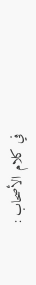في كلام الأصحاب :